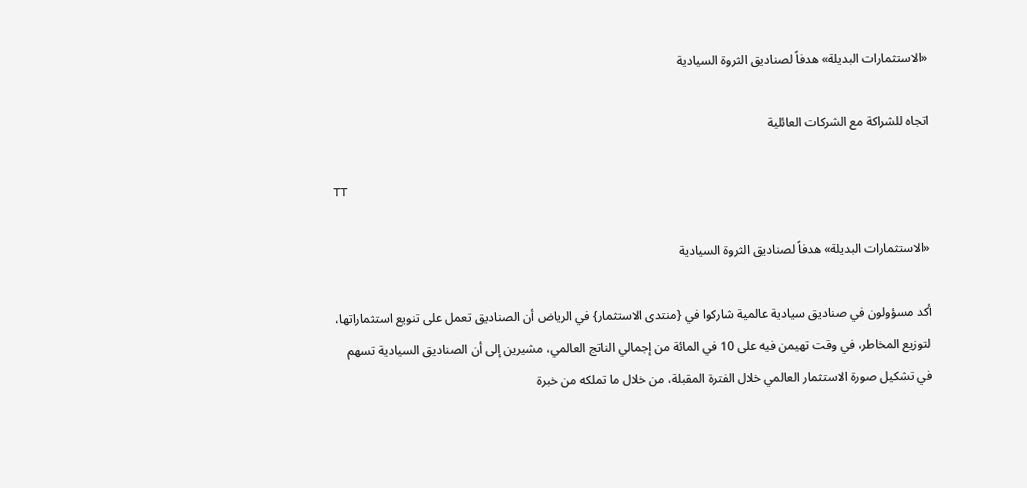«الاستثمارات البديلة» هدفاً لصناديق الثروة السيادية

اتجاه للشراكة مع الشركات العائلية

TT

«الاستثمارات البديلة» هدفاً لصناديق الثروة السيادية

أكد مسؤولون في صناديق سيادية عالمية شاركوا في {منتدى الاستثمار} في الرياض أن الصناديق تعمل على تنويع استثماراتها، لتوزيع المخاطر، في وقت تهيمن فيه على 10 في المائة من إجمالي الناتج العالمي، مشيرين إلى أن الصناديق السيادية تسهم في تشكيل صورة الاستثمار العالمي خلال الفترة المقبلة، من خلال ما تملكه من خبرة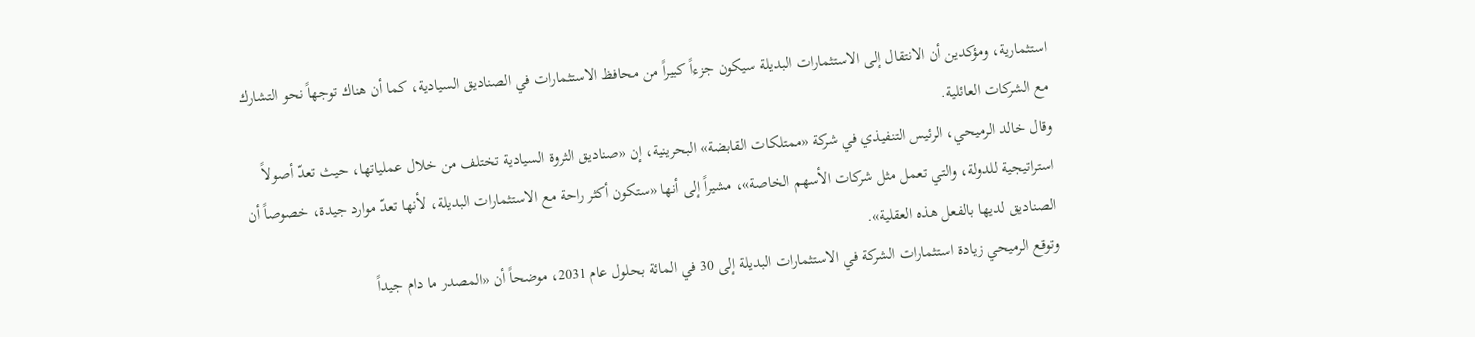استثمارية، ومؤكدين أن الانتقال إلى الاستثمارات البديلة سيكون جزءاً كبيراً من محافظ الاستثمارات في الصناديق السيادية، كما أن هناك توجهاً نحو التشارك مع الشركات العائلية.
وقال خالد الرميحي، الرئيس التنفيذي في شركة «ممتلكات القابضة» البحرينية، إن «صناديق الثروة السيادية تختلف من خلال عملياتها، حيث تعدّ أصولاً استراتيجية للدولة، والتي تعمل مثل شركات الأسهم الخاصة»، مشيراً إلى أنها «ستكون أكثر راحة مع الاستثمارات البديلة، لأنها تعدّ موارد جيدة، خصوصاً أن الصناديق لديها بالفعل هذه العقلية».
وتوقع الرميحي زيادة استثمارات الشركة في الاستثمارات البديلة إلى 30 في المائة بحلول عام 2031، موضحاً أن «المصدر ما دام جيداً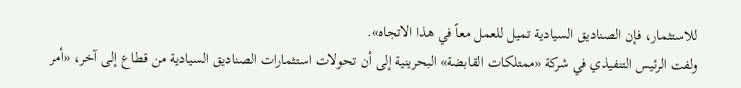للاستثمار، فإن الصناديق السيادية تميل للعمل معاً في هذا الاتجاه».
ولفت الرئيس التنفيذي في شركة «ممتلكات القابضة» البحرينية إلى أن تحولات استثمارات الصناديق السيادية من قطاع إلى آخر، «أمر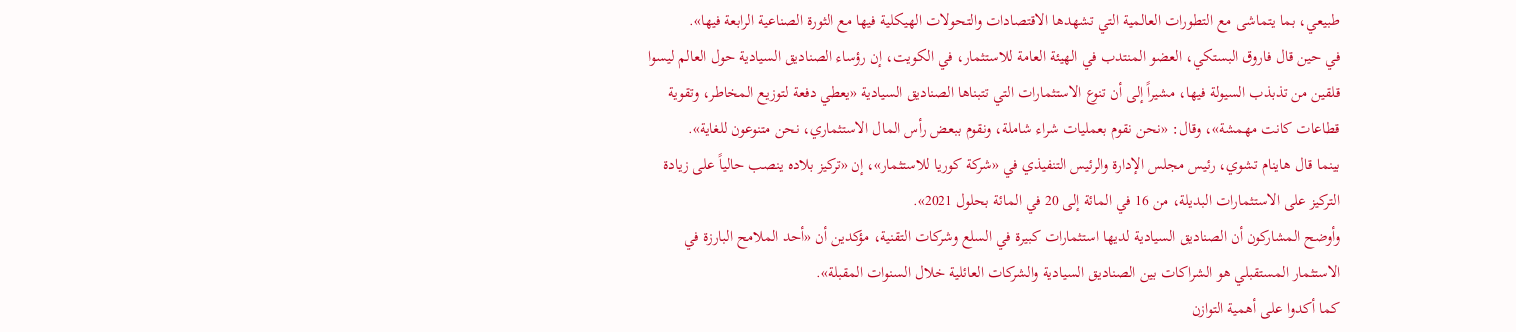طبيعي، بما يتماشى مع التطورات العالمية التي تشهدها الاقتصادات والتحولات الهيكلية فيها مع الثورة الصناعية الرابعة فيها».
في حين قال فاروق البستكي، العضو المنتدب في الهيئة العامة للاستثمار، في الكويت، إن رؤساء الصناديق السيادية حول العالم ليسوا قلقين من تذبذب السيولة فيها، مشيراً إلى أن تنوع الاستثمارات التي تتبناها الصناديق السيادية «يعطي دفعة لتوزيع المخاطر، وتقوية قطاعات كانت مهمشة»، وقال: «نحن نقوم بعمليات شراء شاملة، ونقوم ببعض رأس المال الاستثماري، نحن متنوعون للغاية».
بينما قال هاينام تشوي، رئيس مجلس الإدارة والرئيس التنفيذي في «شركة كوريا للاستثمار»، إن «تركيز بلاده ينصب حالياً على زيادة التركيز على الاستثمارات البديلة، من 16 في المائة إلى 20 في المائة بحلول 2021».
وأوضح المشاركون أن الصناديق السيادية لديها استثمارات كبيرة في السلع وشركات التقنية، مؤكدين أن «أحد الملامح البارزة في الاستثمار المستقبلي هو الشراكات بين الصناديق السيادية والشركات العائلية خلال السنوات المقبلة».
كما أكدوا على أهمية التوازن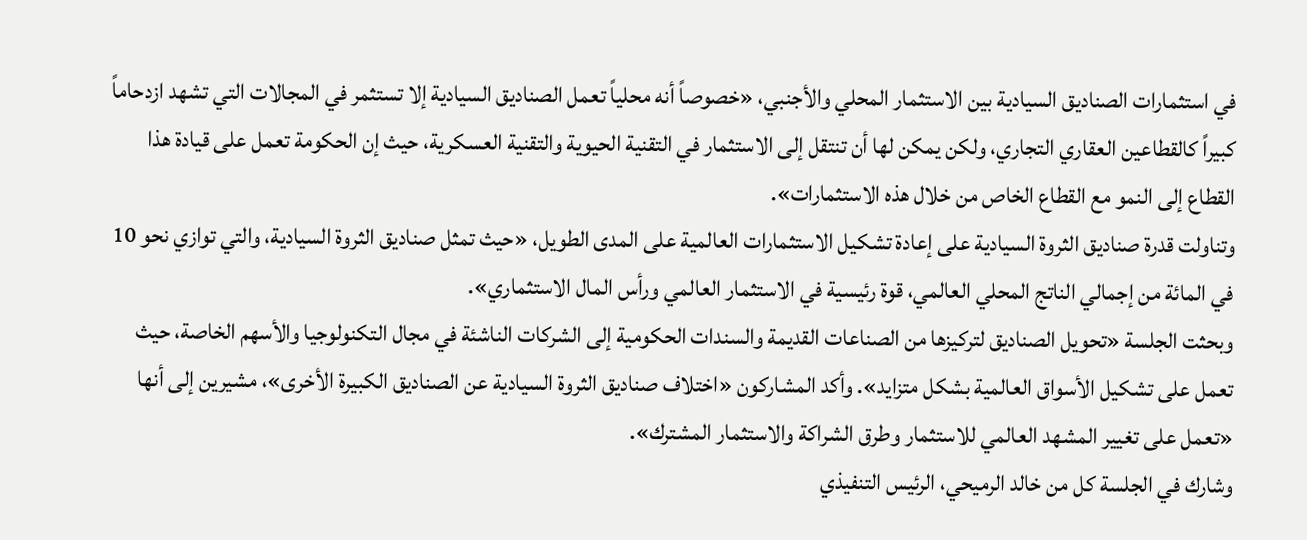في استثمارات الصناديق السيادية بين الاستثمار المحلي والأجنبي، «خصوصاً أنه محلياً تعمل الصناديق السيادية إلا تستثمر في المجالات التي تشهد ازدحاماً كبيراً كالقطاعين العقاري التجاري، ولكن يمكن لها أن تنتقل إلى الاستثمار في التقنية الحيوية والتقنية العسكرية، حيث إن الحكومة تعمل على قيادة هذا القطاع إلى النمو مع القطاع الخاص من خلال هذه الاستثمارات».
وتناولت قدرة صناديق الثروة السيادية على إعادة تشكيل الاستثمارات العالمية على المدى الطويل، «حيث تمثل صناديق الثروة السيادية، والتي توازي نحو 10 في المائة من إجمالي الناتج المحلي العالمي، قوة رئيسية في الاستثمار العالمي ورأس المال الاستثماري».
وبحثت الجلسة «تحويل الصناديق لتركيزها من الصناعات القديمة والسندات الحكومية إلى الشركات الناشئة في مجال التكنولوجيا والأسهم الخاصة، حيث تعمل على تشكيل الأسواق العالمية بشكل متزايد». وأكد المشاركون «اختلاف صناديق الثروة السيادية عن الصناديق الكبيرة الأخرى»، مشيرين إلى أنها «تعمل على تغيير المشهد العالمي للاستثمار وطرق الشراكة والاستثمار المشترك».
وشارك في الجلسة كل من خالد الرميحي، الرئيس التنفيذي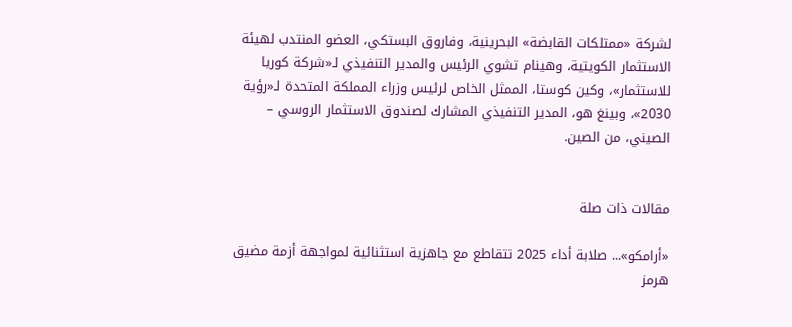لشركة «ممتلكات القابضة» البحرينية، وفاروق البستكي، العضو المنتدب لهيئة الاستثمار الكويتية، وهينام تشوي الرئيس والمدير التنفيذي لـ«شركة كوريا للاستثمار»، وكين كوستا، الممثل الخاص لرئيس وزراء المملكة المتحدة لـ«رؤية 2030»، وبينغ هو، المدير التنفيذي المشارك لصندوق الاستثمار الروسي – الصيني، من الصين.


مقالات ذات صلة

«أرامكو»... صلابة أداء 2025 تتقاطع مع جاهزية استثنائية لمواجهة أزمة مضيق هرمز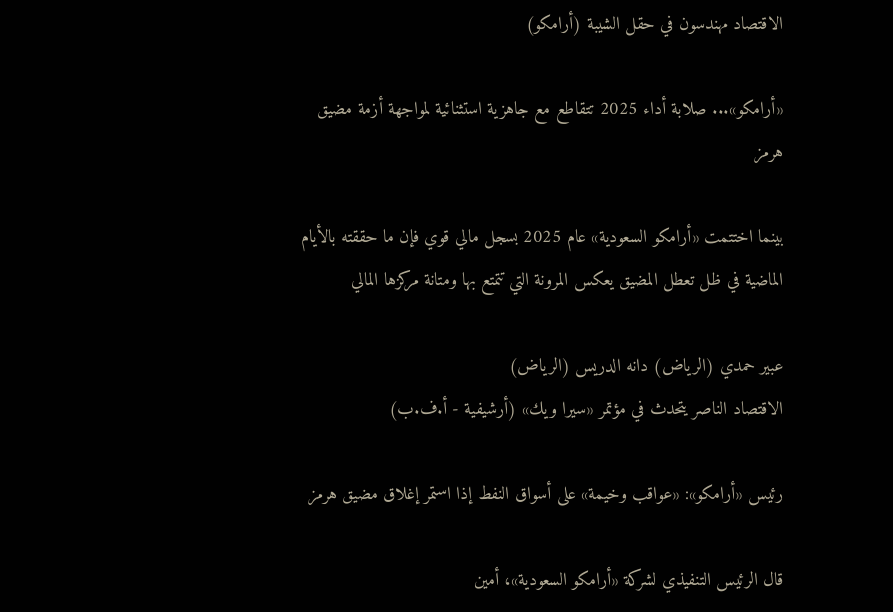الاقتصاد مهندسون في حقل الشيبة (أرامكو)

«أرامكو»... صلابة أداء 2025 تتقاطع مع جاهزية استثنائية لمواجهة أزمة مضيق هرمز

بينما اختتمت «أرامكو السعودية» عام 2025 بسجل مالي قوي فإن ما حققته بالأيام الماضية في ظل تعطل المضيق يعكس المرونة التي تتمتع بها ومتانة مركزها المالي

عبير حمدي (الرياض) دانه الدريس (الرياض)
الاقتصاد الناصر يتحدث في مؤتمر «سيرا ويك» (أرشيفية - أ.ف.ب)

رئيس «أرامكو»: «عواقب وخيمة» على أسواق النفط إذا استمر إغلاق مضيق هرمز

قال الرئيس التنفيذي لشركة «أرامكو السعودية»، أمين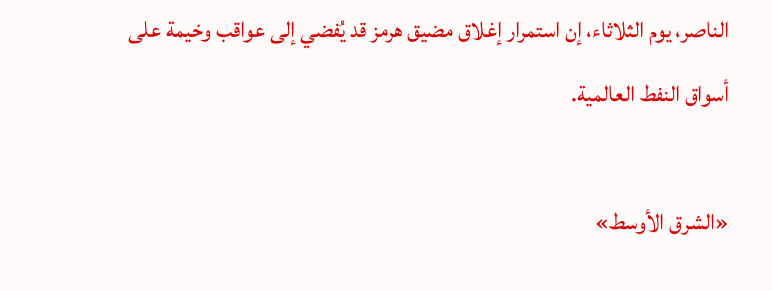الناصر، يوم الثلاثاء، إن استمرار إغلاق مضيق هرمز قد يُفضي إلى عواقب وخيمة على أسواق النفط العالمية.

«الشرق الأوسط»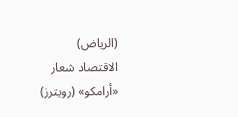(الرياض)
الاقتصاد شعار «أرامكو» (رويترز)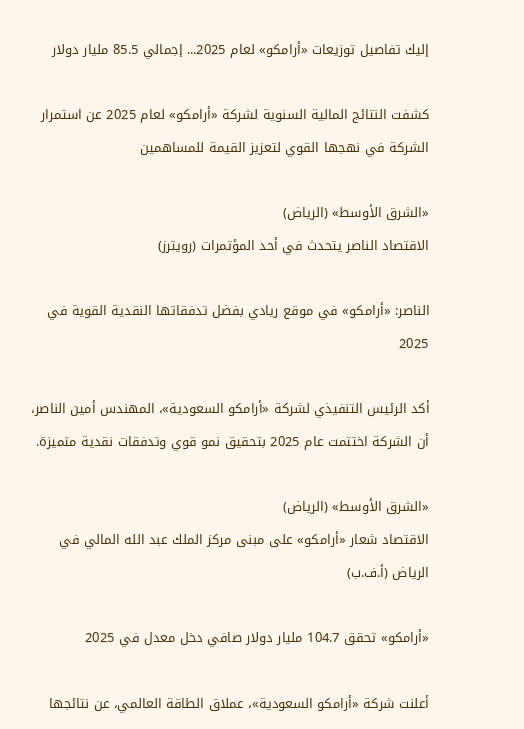إليك تفاصيل توزيعات «أرامكو» لعام 2025... إجمالي 85.5 مليار دولار

كشفت النتائج المالية السنوية لشركة «أرامكو» لعام 2025 عن استمرار الشركة في نهجها القوي لتعزيز القيمة للمساهمين

«الشرق الأوسط» (الرياض)
الاقتصاد الناصر يتحدث في أحد المؤتمرات (رويترز)

الناصر: «أرامكو» في موقع ريادي بفضل تدفقاتها النقدية القوية في 2025

أكد الرئيس التنفيذي لشركة «أرامكو السعودية»، المهندس أمين الناصر، أن الشركة اختتمت عام 2025 بتحقيق نمو قوي وتدفقات نقدية متميزة.

«الشرق الأوسط» (الرياض)
الاقتصاد شعار «أرامكو» على مبنى مركز الملك عبد الله المالي في الرياض (أ.ف.ب)

«أرامكو» تحقق 104.7 مليار دولار صافي دخل معدل في 2025

أعلنت شركة «أرامكو السعودية»، عملاق الطاقة العالمي، عن نتائجها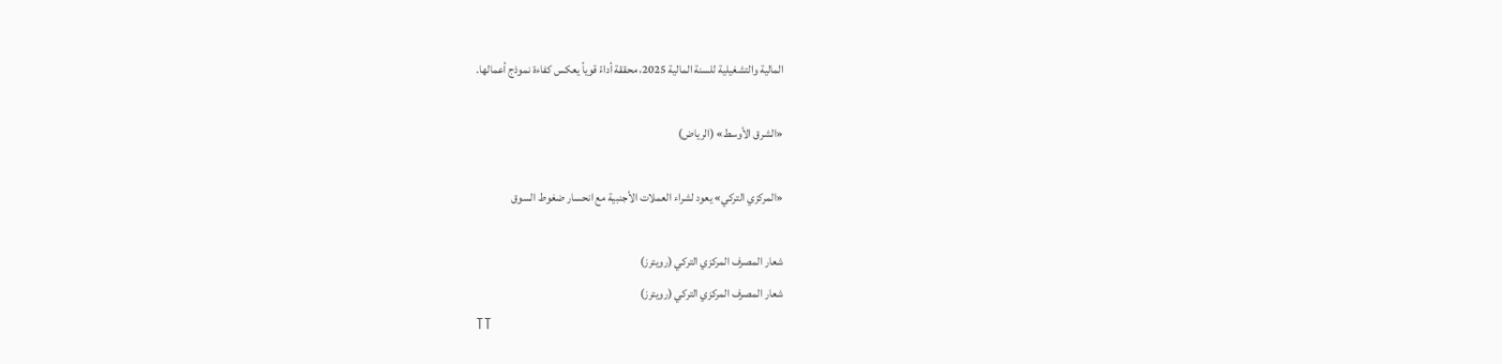المالية والتشغيلية للسنة المالية 2025، محققة أداءً قوياً يعكس كفاءة نموذج أعمالها.

«الشرق الأوسط» (الرياض)

«المركزي التركي» يعود لشراء العملات الأجنبية مع انحسار ضغوط السوق

شعار المصرف المركزي التركي (رويترز)
شعار المصرف المركزي التركي (رويترز)
TT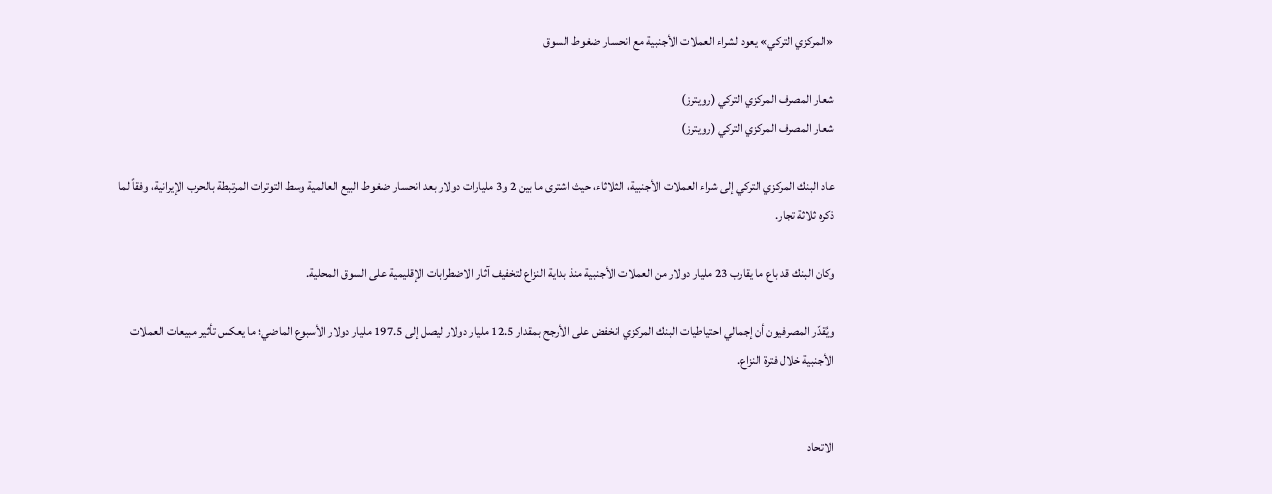«المركزي التركي» يعود لشراء العملات الأجنبية مع انحسار ضغوط السوق

شعار المصرف المركزي التركي (رويترز)
شعار المصرف المركزي التركي (رويترز)

عاد البنك المركزي التركي إلى شراء العملات الأجنبية، الثلاثاء، حيث اشترى ما بين 2 و3 مليارات دولار بعد انحسار ضغوط البيع العالمية وسط التوترات المرتبطة بالحرب الإيرانية، وفقاً لما ذكره ثلاثة تجار.

وكان البنك قد باع ما يقارب 23 مليار دولار من العملات الأجنبية منذ بداية النزاع لتخفيف آثار الاضطرابات الإقليمية على السوق المحلية.

ويُقدّر المصرفيون أن إجمالي احتياطيات البنك المركزي انخفض على الأرجح بمقدار 12.5 مليار دولار ليصل إلى 197.5 مليار دولار الأسبوع الماضي؛ ما يعكس تأثير مبيعات العملات الأجنبية خلال فترة النزاع.


الاتحاد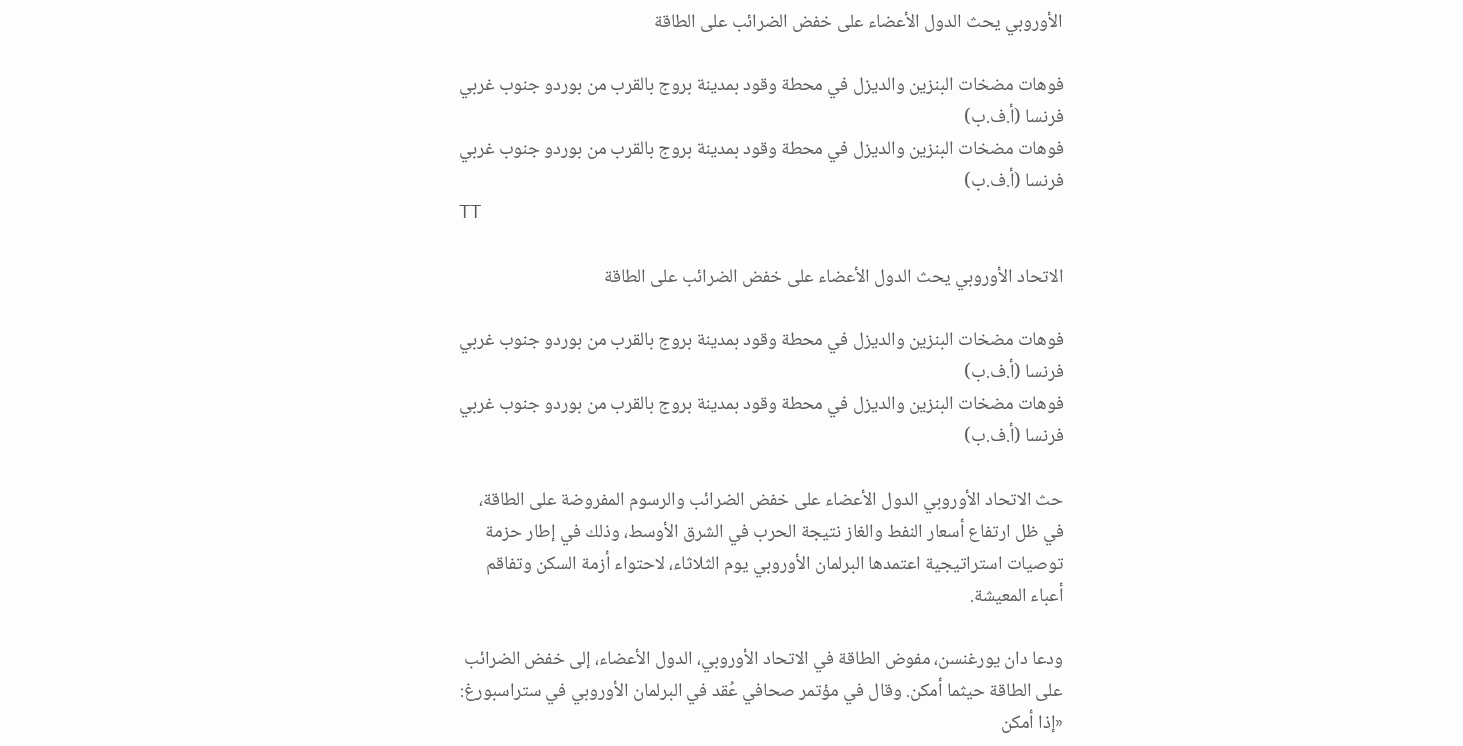الأوروبي يحث الدول الأعضاء على خفض الضرائب على الطاقة

فوهات مضخات البنزين والديزل في محطة وقود بمدينة بروج بالقرب من بوردو جنوب غربي فرنسا (أ.ف.ب)
فوهات مضخات البنزين والديزل في محطة وقود بمدينة بروج بالقرب من بوردو جنوب غربي فرنسا (أ.ف.ب)
TT

الاتحاد الأوروبي يحث الدول الأعضاء على خفض الضرائب على الطاقة

فوهات مضخات البنزين والديزل في محطة وقود بمدينة بروج بالقرب من بوردو جنوب غربي فرنسا (أ.ف.ب)
فوهات مضخات البنزين والديزل في محطة وقود بمدينة بروج بالقرب من بوردو جنوب غربي فرنسا (أ.ف.ب)

حث الاتحاد الأوروبي الدول الأعضاء على خفض الضرائب والرسوم المفروضة على الطاقة، في ظل ارتفاع أسعار النفط والغاز نتيجة الحرب في الشرق الأوسط، وذلك في إطار حزمة توصيات استراتيجية اعتمدها البرلمان الأوروبي يوم الثلاثاء، لاحتواء أزمة السكن وتفاقم أعباء المعيشة.

ودعا دان يورغنسن، مفوض الطاقة في الاتحاد الأوروبي، الدول الأعضاء، إلى خفض الضرائب على الطاقة حيثما أمكن. وقال في مؤتمر صحافي عُقد في البرلمان الأوروبي في ستراسبورغ: «إذا أمكن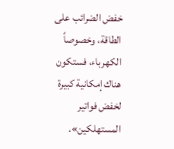خفض الضرائب على الطاقة، وخصوصاً الكهرباء، فستكون هناك إمكانية كبيرة لخفض فواتير المستهلكين».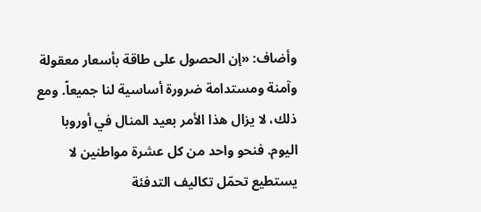وأضاف: «إن الحصول على طاقة بأسعار معقولة وآمنة ومستدامة ضرورة أساسية لنا جميعاً. ومع ذلك، لا يزال هذا الأمر بعيد المنال في أوروبا اليوم. فنحو واحد من كل عشرة مواطنين لا يستطيع تحمّل تكاليف التدفئة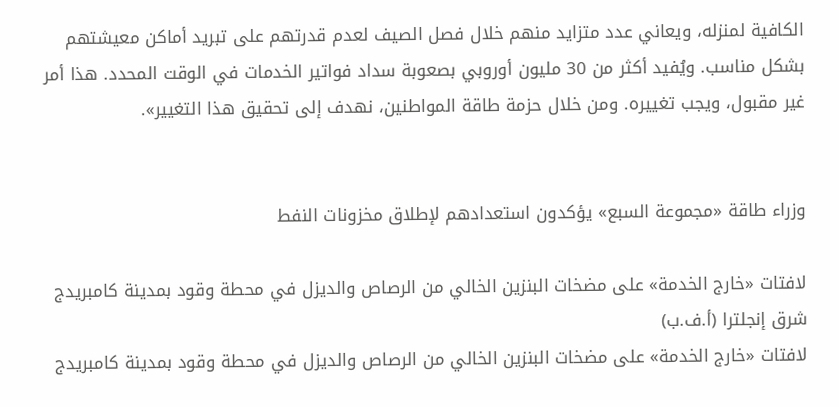الكافية لمنزله، ويعاني عدد متزايد منهم خلال فصل الصيف لعدم قدرتهم على تبريد أماكن معيشتهم بشكل مناسب. ويُفيد أكثر من 30 مليون أوروبي بصعوبة سداد فواتير الخدمات في الوقت المحدد. هذا أمر غير مقبول، ويجب تغييره. ومن خلال حزمة طاقة المواطنين، نهدف إلى تحقيق هذا التغيير».


وزراء طاقة «مجموعة السبع» يؤكدون استعدادهم لإطلاق مخزونات النفط

لافتات «خارج الخدمة» على مضخات البنزين الخالي من الرصاص والديزل في محطة وقود بمدينة كامبريدج شرق إنجلترا (أ.ف.ب)
لافتات «خارج الخدمة» على مضخات البنزين الخالي من الرصاص والديزل في محطة وقود بمدينة كامبريدج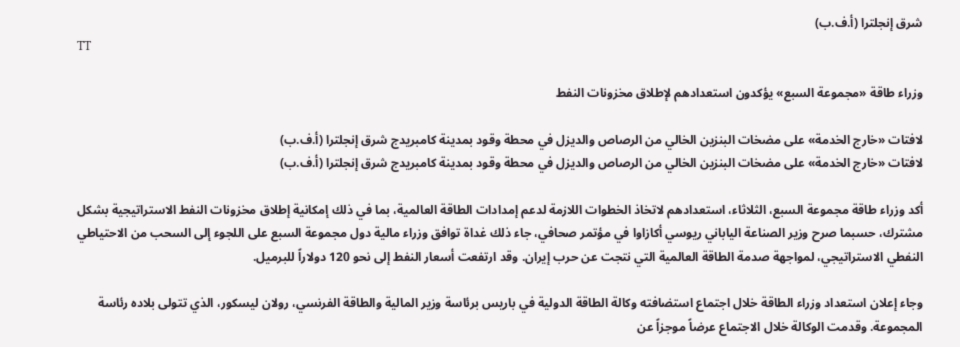شرق إنجلترا (أ.ف.ب)
TT

وزراء طاقة «مجموعة السبع» يؤكدون استعدادهم لإطلاق مخزونات النفط

لافتات «خارج الخدمة» على مضخات البنزين الخالي من الرصاص والديزل في محطة وقود بمدينة كامبريدج شرق إنجلترا (أ.ف.ب)
لافتات «خارج الخدمة» على مضخات البنزين الخالي من الرصاص والديزل في محطة وقود بمدينة كامبريدج شرق إنجلترا (أ.ف.ب)

أكد وزراء طاقة مجموعة السبع، الثلاثاء، استعدادهم لاتخاذ الخطوات اللازمة لدعم إمدادات الطاقة العالمية، بما في ذلك إمكانية إطلاق مخزونات النفط الاستراتيجية بشكل مشترك، حسبما صرح وزير الصناعة الياباني ريوسي أكازاوا في مؤتمر صحافي، جاء ذلك غداة توافق وزراء مالية دول مجموعة السبع على اللجوء إلى السحب من الاحتياطي النفطي الاستراتيجي، لمواجهة صدمة الطاقة العالمية التي نتجت عن حرب إيران. وقد ارتفعت أسعار النفط إلى نحو 120 دولاراً للبرميل.

وجاء إعلان استعداد وزراء الطاقة خلال اجتماع استضافته وكالة الطاقة الدولية في باريس برئاسة وزير المالية والطاقة الفرنسي، رولان ليسكور، الذي تتولى بلاده رئاسة المجموعة. وقدمت الوكالة خلال الاجتماع عرضاً موجزاً عن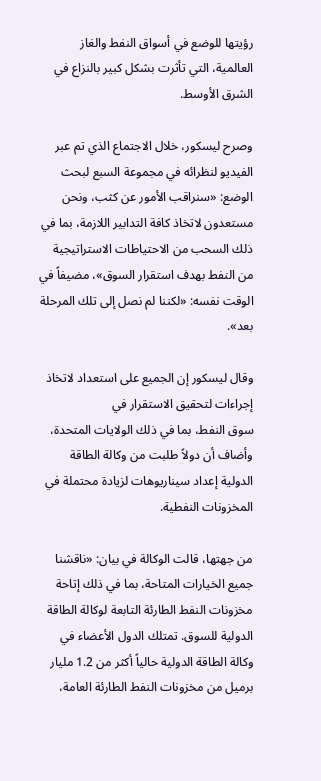رؤيتها للوضع في أسواق النفط والغاز العالمية، التي تأثرت بشكل كبير بالنزاع في الشرق الأوسط.

وصرح ليسكور، خلال الاجتماع الذي تم عبر الفيديو لنظرائه في مجموعة السبع لبحث الوضع: «سنراقب الأمور عن كثب، ونحن مستعدون لاتخاذ كافة التدابير اللازمة، بما في ذلك السحب من الاحتياطات الاستراتيجية من النفط بهدف استقرار السوق»، مضيفاً في الوقت نفسه: «لكننا لم نصل إلى تلك المرحلة بعد».

وقال ليسكور إن الجميع على استعداد لاتخاذ إجراءات لتحقيق الاستقرار في سوق ‌النفط، ‌بما في ‌ذلك ‌الولايات المتحدة، وأضاف أن دولاً ‌طلبت من وكالة الطاقة الدولية إعداد سيناريوهات لزيادة محتملة في المخزونات النفطية.

من جهتها، قالت الوكالة في بيان: «ناقشنا جميع الخيارات المتاحة، بما في ذلك إتاحة مخزونات النفط الطارئة التابعة لوكالة الطاقة الدولية للسوق. تمتلك الدول الأعضاء في وكالة الطاقة الدولية حالياً أكثر من 1.2 مليار برميل من مخزونات النفط الطارئة العامة،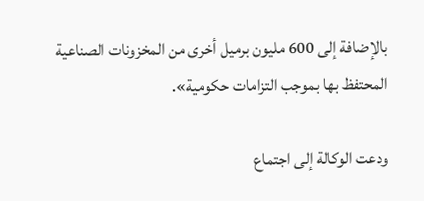بالإضافة إلى 600 مليون برميل أخرى من المخزونات الصناعية المحتفظ بها بموجب التزامات حكومية».

ودعت الوكالة إلى اجتماع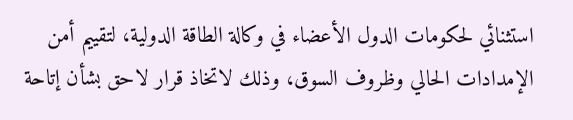استثنائي لحكومات الدول الأعضاء في وكالة الطاقة الدولية، لتقييم أمن الإمدادات الحالي وظروف السوق، وذلك لاتخاذ قرار لاحق بشأن إتاحة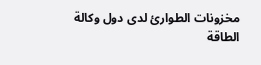مخزونات الطوارئ لدى دول وكالة الطاقة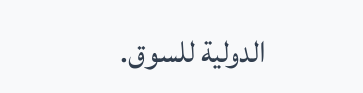الدولية للسوق.